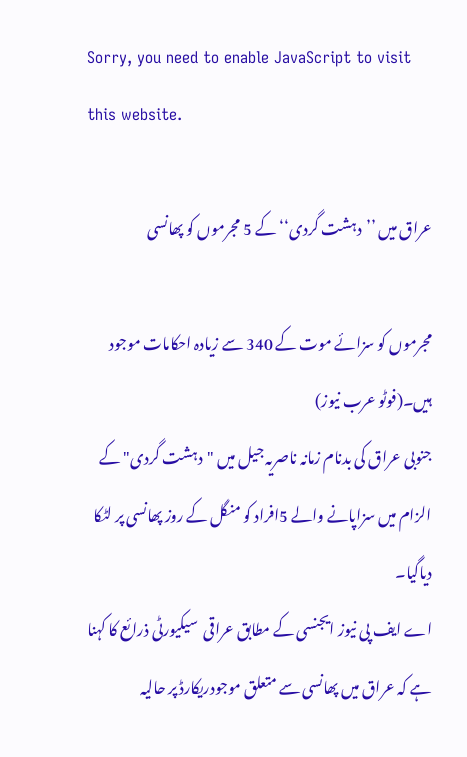Sorry, you need to enable JavaScript to visit this website.

عراق میں ’’دہشت گردی‘‘ کے 5 مجرموں کو پھانسی

مجرموں کو سزائے موت کے 340 سے زیادہ احکامات موجود ہیں۔(فوٹو عرب نیوز)
جنوبی عراق کی بدنام زمانہ ناصریہ جیل میں "دہشت گردی" کے الزام میں سزاپانے والے 5افراد کو منگل کے روز پھانسی پر لٹکا دیاگیا۔
اے ایف پی نیوز ایجنسی کے مطابق عراقی  سیکیورٹی ذرائع کا کہنا ہے کہ عراق میں پھانسی سے متعلق موجودریکارڈ پر حالیہ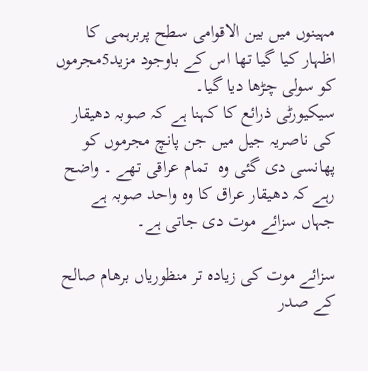مہینوں میں بین الاقوامی سطح پربرہمی کا اظہار کیا گیا تھا اس کے باوجود مزید5مجرموں کو سولی چڑھا دیا گیا۔
سیکیورٹی ذرائع کا کہنا ہے کہ صوبہ دھیقار کی ناصریہ جیل میں جن پانچ مجرموں کو پھانسی دی گئی وہ  تمام عراقی تھے ۔ واضح رہے کہ دھیقار عراق کا وہ واحد صوبہ ہے جہاں سزائے موت دی جاتی ہے۔

سزائے موت کی زیادہ تر منظوریاں برھام صالح کے صدر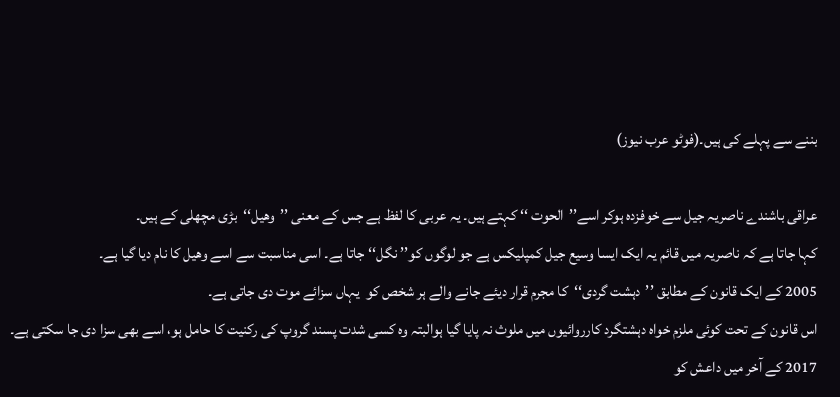بننے سے پہلے کی ہیں۔(فوٹو عرب نیوز)

عراقی باشندے ناصریہ جیل سے خوفزدہ ہوکر اسے’’الحوت ‘‘ کہتے ہیں۔ یہ عربی کا لفظ ہے جس کے معنی ’’وھیل‘‘  بڑی مچھلی کے ہیں۔
کہا جاتا ہے کہ ناصریہ میں قائم یہ ایک ایسا وسیع جیل کمپلیکس ہے جو لوگوں کو’’ نگل‘‘ جاتا ہے۔ اسی مناسبت سے اسے وھیل کا نام دیا گیا ہے۔
2005 کے ایک قانون کے مطابق ’’دہشت گردی‘‘کا مجرم قرار دیئے جانے والے ہر شخص کو  یہاں سزائے موت دی جاتی ہے۔
اس قانون کے تحت کوئی ملزم خواہ دہشتگرد کارروائیوں میں ملوث نہ پایا گیا ہوالبتہ وہ کسی شدت پسند گروپ کی رکنیت کا حامل ہو، اسے بھی سزا دی جا سکتی ہے۔
2017 کے آخر میں داعش کو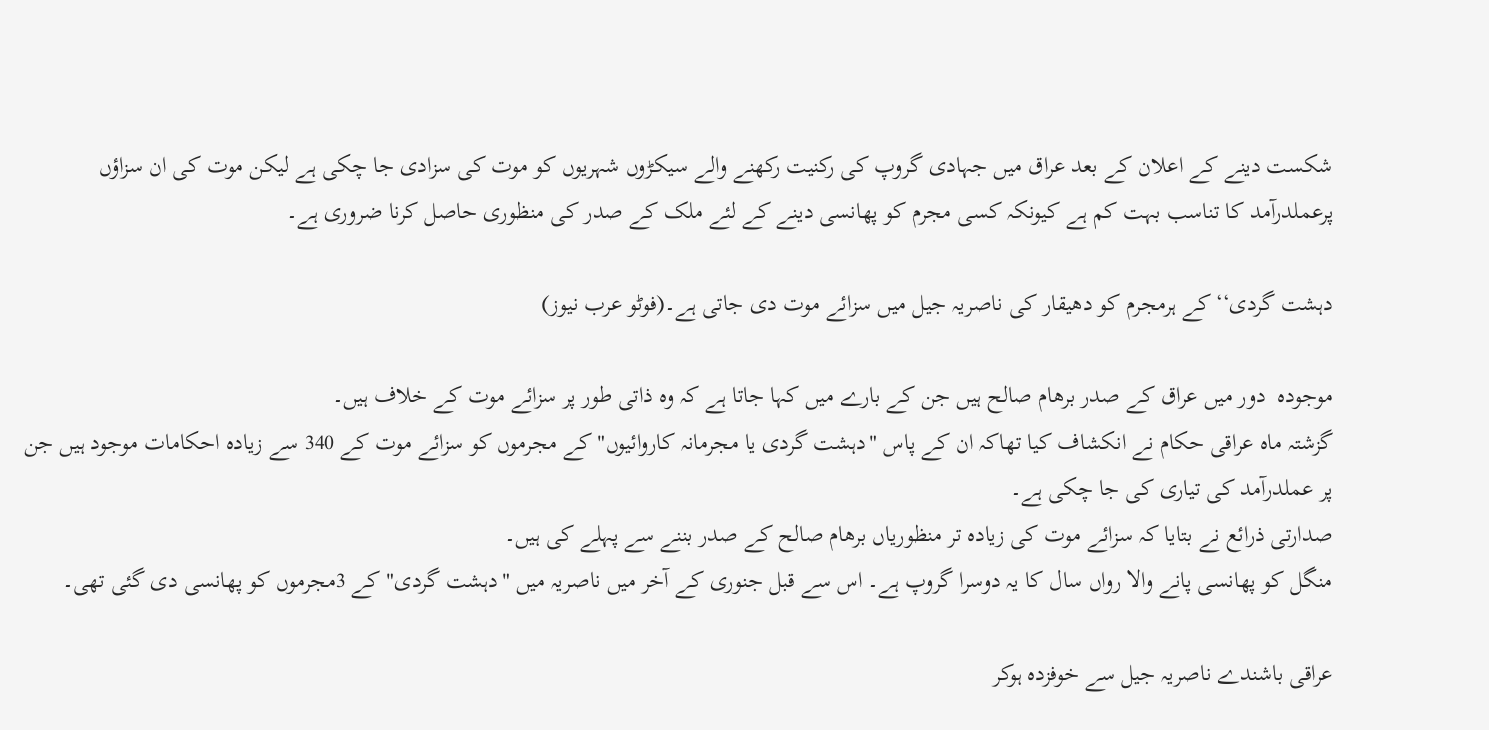شکست دینے کے اعلان کے بعد عراق میں جہادی گروپ کی رکنیت رکھنے والے سیکڑوں شہریوں کو موت کی سزادی جا چکی ہے لیکن موت کی ان سزاؤں پرعملدرآمد کا تناسب بہت کم ہے کیونکہ کسی مجرم کو پھانسی دینے کے لئے ملک کے صدر کی منظوری حاصل کرنا ضروری ہے۔

دہشت گردی‘‘کے ہرمجرم کو دھیقار کی ناصریہ جیل میں سزائے موت دی جاتی ہے۔(فوٹو عرب نیوز)

موجودہ  دور میں عراق کے صدر برھام صالح ہیں جن کے بارے میں کہا جاتا ہے کہ وہ ذاتی طور پر سزائے موت کے خلاف ہیں۔
گزشتہ ماہ عراقی حکام نے انکشاف کیا تھاکہ ان کے پاس "دہشت گردی یا مجرمانہ کاروائیوں" کے مجرموں کو سزائے موت کے 340 سے زیادہ احکامات موجود ہیں جن پر عملدرآمد کی تیاری کی جا چکی ہے۔
صدارتی ذرائع نے بتایا کہ سزائے موت کی زیادہ تر منظوریاں برھام صالح کے صدر بننے سے پہلے کی ہیں۔
منگل کو پھانسی پانے والا رواں سال کا یہ دوسرا گروپ ہے۔ اس سے قبل جنوری کے آخر میں ناصریہ میں "دہشت گردی" کے 3مجرموں کو پھانسی دی گئی تھی۔

عراقی باشندے ناصریہ جیل سے خوفزدہ ہوکر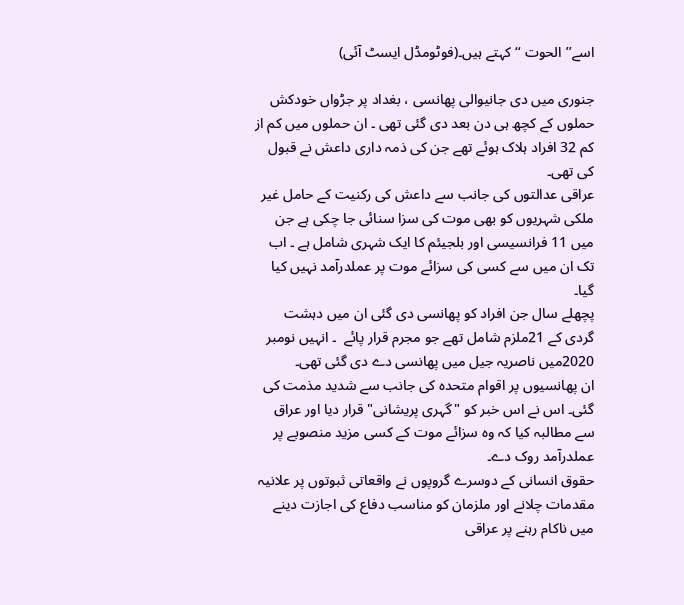اسے’’الحوت ‘‘ کہتے ہیں۔(فوٹومڈل ایسٹ آئی)

جنوری میں دی جانیوالی پھانسی ، بغداد پر جڑواں خودکش حملوں کے کچھ ہی دن بعد دی گئی تھی ۔ ان حملوں میں کم از کم 32 افراد ہلاک ہوئے تھے جن کی ذمہ داری داعش نے قبول کی تھی۔
عراقی عدالتوں کی جانب سے داعش کی رکنیت کے حامل غیر ملکی شہریوں کو بھی موت کی سزا سنائی جا چکی ہے جن میں 11 فرانسیسی اور بلجیئم کا ایک شہری شامل ہے ۔ اب تک ان میں سے کسی کی سزائے موت پر عملدرآمد نہیں کیا گیا۔
پچھلے سال جن افراد کو پھانسی دی گئی ان میں دہشت گردی کے 21ملزم شامل تھے جو مجرم قرار پائے  ۔ انہیں نومبر 2020میں ناصریہ جیل میں پھانسی دے دی گئی تھی۔
ان پھانسیوں پر اقوام متحدہ کی جانب سے شدید مذمت کی گئی۔ اس نے اس خبر کو "گہری پریشانی" قرار دیا اور عراق سے مطالبہ کیا کہ وہ سزائے موت کے کسی مزید منصوبے پر عملدرآمد روک دے۔
حقوق انسانی کے دوسرے گروپوں نے واقعاتی ثبوتوں پر علانیہ مقدمات چلانے اور ملزمان کو مناسب دفاع کی اجازت دینے میں ناکام رہنے پر عراقی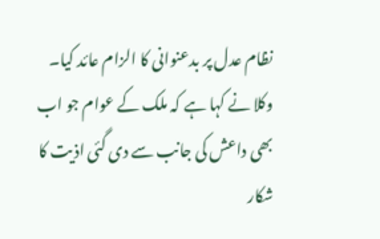نظام عدل پر بدعنوانی کا الزام عائد کیا۔
وکلا نے کہا ہے کہ ملک کے عوام جو اب بھی داعش کی جانب سے دی گئی اذیت کا شکار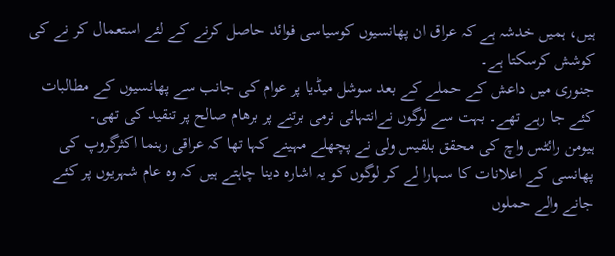ہیں، ہمیں خدشہ ہے کہ عراق ان پھانسیوں کوسیاسی فوائد حاصل کرنے کے لئے استعمال کر نے کی کوشش کرسکتا ہے۔
جنوری میں داعش کے حملے کے بعد سوشل میڈیا پر عوام کی جانب سے پھانسیوں کے مطالبات کئے جا رہے تھے۔ بہت سے لوگوں نےانتہائی نرمی برتنے پر برھام صالح پر تنقید کی تھی۔
ہیومن رائٹس واچ کی محقق بلقیس ولی نے پچھلے مہینے کہا تھا کہ عراقی رہنما اکثرگروپ کی پھانسی کے اعلانات کا سہارا لے کر لوگوں کو یہ اشارہ دینا چاہتے ہیں کہ وہ عام شہریوں پر کئے جانے والے حملوں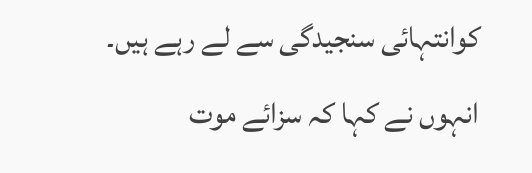کوانتہائی سنجیدگی سے لے رہے ہیں۔
انہوں نے کہا کہ سزائے موت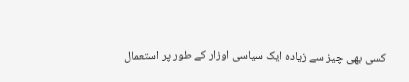کسی بھی چیز سے زیادہ ایک سیاسی اوزار کے طور پر استعمال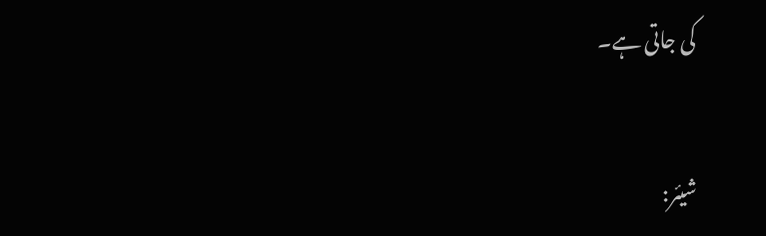کی جاتی ہے۔


شیئر: